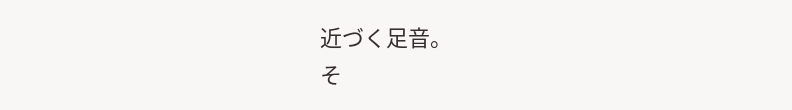近づく足音。
そ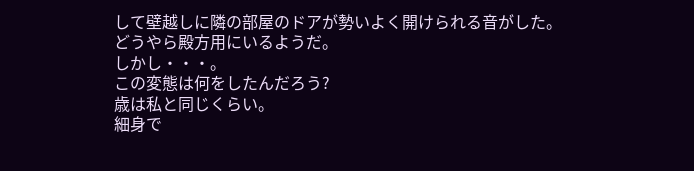して壁越しに隣の部屋のドアが勢いよく開けられる音がした。
どうやら殿方用にいるようだ。
しかし・・・。
この変態は何をしたんだろう?
歳は私と同じくらい。
細身で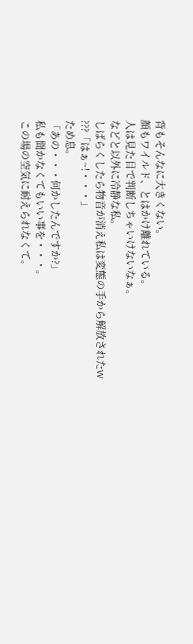背もそんなに大きくない。
顔もワイルド、とはかけ離れている。
人は見た目で判断しちゃいけないなぁ。
などと以外に冷静な私。
しばらくしたら物音が消え私は変態の手から解放されたW
???「はぁ~!・・・」
ため息。
「あの・・・何かしたんですか?」
私も聞かなくてもいい事を・・・。
この場の空気に耐えられなくて。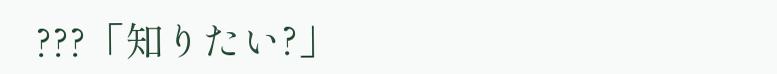???「知りたい?」